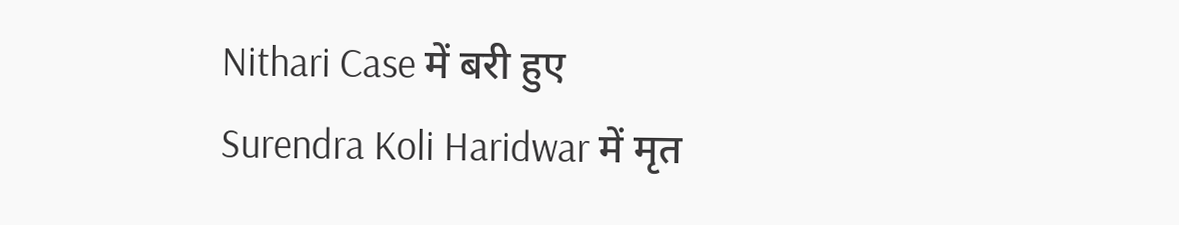Nithari Case में बरी हुए Surendra Koli Haridwar में मृत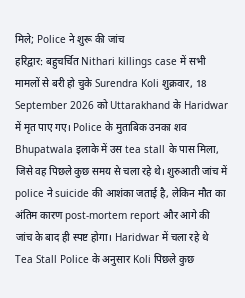मिले; Police ने शुरू की जांच
हरिद्वार: बहुचर्चित Nithari killings case में सभी मामलों से बरी हो चुके Surendra Koli शुक्रवार, 18 September 2026 को Uttarakhand के Haridwar में मृत पाए गए। Police के मुताबिक उनका शव Bhupatwala इलाके में उस tea stall के पास मिला, जिसे वह पिछले कुछ समय से चला रहे थे। शुरुआती जांच में police ने suicide की आशंका जताई है, लेकिन मौत का अंतिम कारण post-mortem report और आगे की जांच के बाद ही स्पष्ट होगा। Haridwar में चला रहे थे Tea Stall Police के अनुसार Koli पिछले कुछ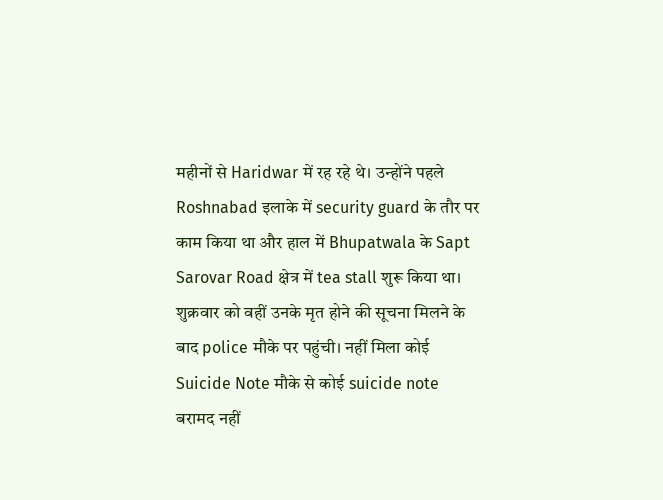महीनों से Haridwar में रह रहे थे। उन्होंने पहले Roshnabad इलाके में security guard के तौर पर काम किया था और हाल में Bhupatwala के Sapt Sarovar Road क्षेत्र में tea stall शुरू किया था। शुक्रवार को वहीं उनके मृत होने की सूचना मिलने के बाद police मौके पर पहुंची। नहीं मिला कोई Suicide Note मौके से कोई suicide note बरामद नहीं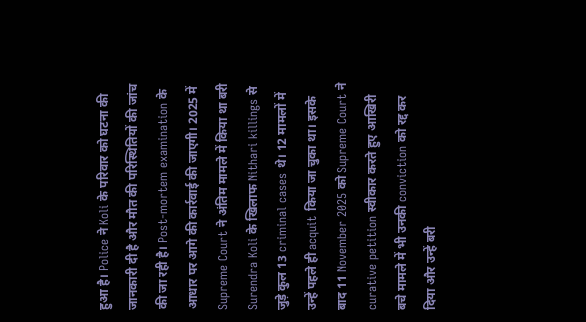हुआ है। Police ने Koli के परिवार को घटना की जानकारी दी है और मौत की परिस्थितियों की जांच की जा रही है। Post-mortem examination के आधार पर आगे की कार्रवाई की जाएगी। 2025 में Supreme Court ने अंतिम मामले में किया था बरी Surendra Koli के खिलाफ Nithari killings से जुड़े कुल 13 criminal cases थे। 12 मामलों में उन्हें पहले ही acquit किया जा चुका था। इसके बाद 11 November 2025 को Supreme Court ने curative petition स्वीकार करते हुए आखिरी बचे मामले में भी उनकी conviction को रद्द कर दिया और उन्हें बरी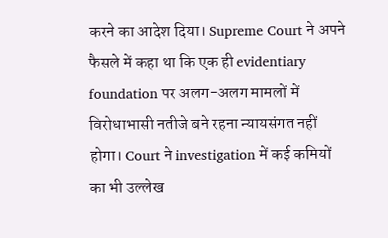करने का आदेश दिया। Supreme Court ने अपने फैसले में कहा था कि एक ही evidentiary foundation पर अलग-अलग मामलों में विरोधाभासी नतीजे बने रहना न्यायसंगत नहीं होगा। Court ने investigation में कई कमियों का भी उल्लेख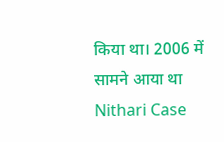किया था। 2006 में सामने आया था Nithari Case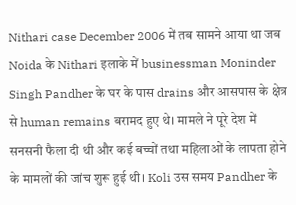Nithari case December 2006 में तब सामने आया था जब Noida के Nithari इलाके में businessman Moninder Singh Pandher के घर के पास drains और आसपास के क्षेत्र से human remains बरामद हुए थे। मामले ने पूरे देश में सनसनी फैला दी थी और कई बच्चों तथा महिलाओं के लापता होने के मामलों की जांच शुरू हुई थी। Koli उस समय Pandher के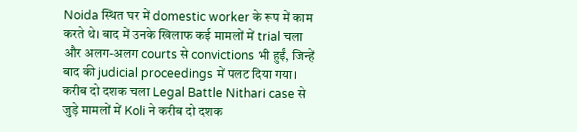Noida स्थित घर में domestic worker के रूप में काम करते थे। बाद में उनके खिलाफ कई मामलों में trial चला और अलग-अलग courts से convictions भी हुईं, जिन्हें बाद की judicial proceedings में पलट दिया गया। करीब दो दशक चला Legal Battle Nithari case से जुड़े मामलों में Koli ने करीब दो दशक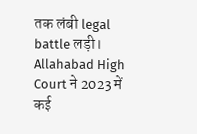तक लंबी legal battle लड़ी। Allahabad High Court ने 2023 में कई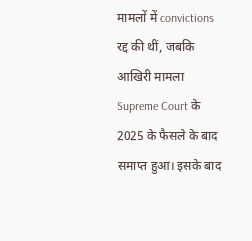मामलों में convictions रद्द की थीं, जबकि आखिरी मामला Supreme Court के 2025 के फैसले के बाद समाप्त हुआ। इसके बाद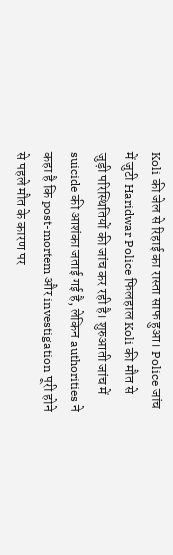Koli की जेल से रिहाई का रास्ता साफ हुआ। Police जांच में जुटी Haridwar Police फिलहाल Koli की मौत से जुड़ी परिस्थितियों की जांच कर रही है। शुरुआती जांच में suicide की आशंका जताई गई है, लेकिन authorities ने कहा है कि post-mortem और investigation पूरी होने से पहले मौत के कारण पर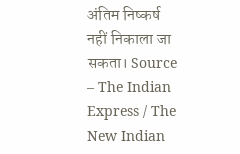अंतिम निष्कर्ष नहीं निकाला जा सकता। Source – The Indian Express / The New Indian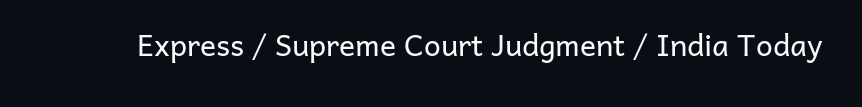Express / Supreme Court Judgment / India Today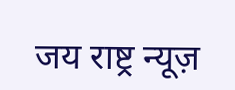जय राष्ट्र न्यूज़